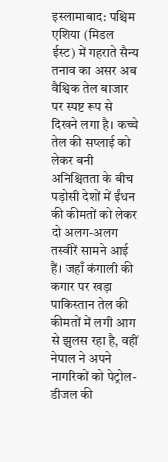इस्लामाबाद: पश्चिम एशिया (मिडल ईस्ट) में गहराते सैन्य तनाव का असर अब वैश्विक तेल बाजार पर स्पष्ट रूप से दिखने लगा है। कच्चे तेल की सप्लाई को लेकर बनी अनिश्चितता के बीच पड़ोसी देशों में ईंधन की कीमतों को लेकर दो अलग-अलग तस्वीरें सामने आई हैं। जहाँ कंगाली की कगार पर खड़ा पाकिस्तान तेल की कीमतों में लगी आग से झुलस रहा है, वहीं नेपाल ने अपने नागरिकों को पेट्रोल-डीजल की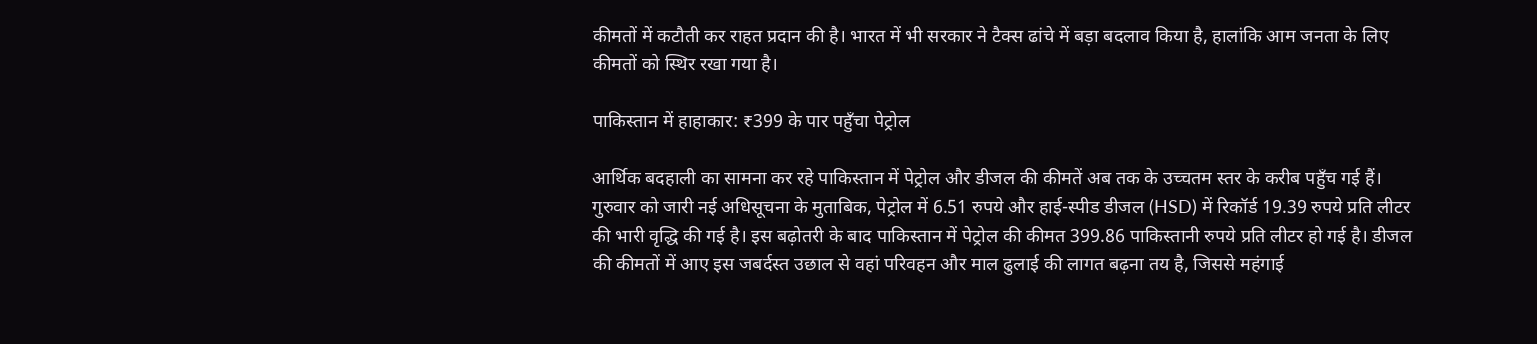कीमतों में कटौती कर राहत प्रदान की है। भारत में भी सरकार ने टैक्स ढांचे में बड़ा बदलाव किया है, हालांकि आम जनता के लिए कीमतों को स्थिर रखा गया है।

पाकिस्तान में हाहाकार: ₹399 के पार पहुँचा पेट्रोल

आर्थिक बदहाली का सामना कर रहे पाकिस्तान में पेट्रोल और डीजल की कीमतें अब तक के उच्चतम स्तर के करीब पहुँच गई हैं। गुरुवार को जारी नई अधिसूचना के मुताबिक, पेट्रोल में 6.51 रुपये और हाई-स्पीड डीजल (HSD) में रिकॉर्ड 19.39 रुपये प्रति लीटर की भारी वृद्धि की गई है। इस बढ़ोतरी के बाद पाकिस्तान में पेट्रोल की कीमत 399.86 पाकिस्तानी रुपये प्रति लीटर हो गई है। डीजल की कीमतों में आए इस जबर्दस्त उछाल से वहां परिवहन और माल ढुलाई की लागत बढ़ना तय है, जिससे महंगाई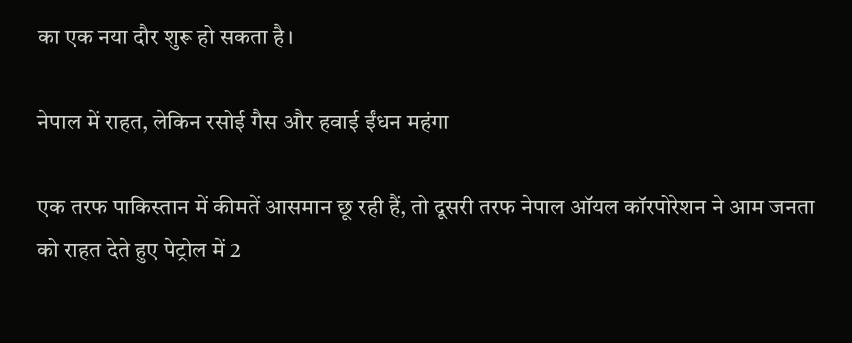का एक नया दौर शुरू हो सकता है।

नेपाल में राहत, लेकिन रसोई गैस और हवाई ईंधन महंगा

एक तरफ पाकिस्तान में कीमतें आसमान छू रही हैं, तो दूसरी तरफ नेपाल ऑयल कॉरपोरेशन ने आम जनता को राहत देते हुए पेट्रोल में 2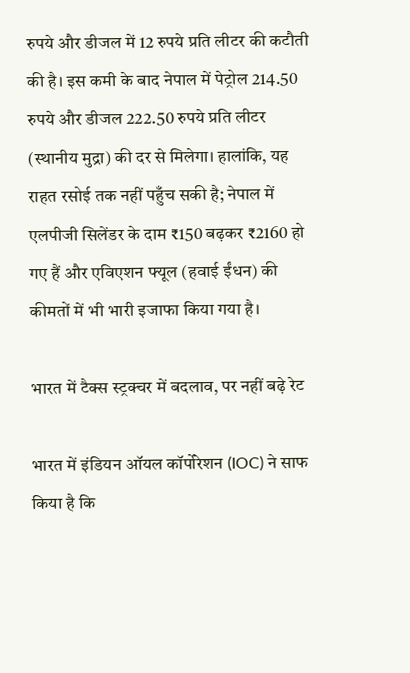रुपये और डीजल में 12 रुपये प्रति लीटर की कटौती की है। इस कमी के बाद नेपाल में पेट्रोल 214.50 रुपये और डीजल 222.50 रुपये प्रति लीटर (स्थानीय मुद्रा) की दर से मिलेगा। हालांकि, यह राहत रसोई तक नहीं पहुँच सकी है; नेपाल में एलपीजी सिलेंडर के दाम ₹150 बढ़कर ₹2160 हो गए हैं और एविएशन फ्यूल (हवाई ईंधन) की कीमतों में भी भारी इजाफा किया गया है।

भारत में टैक्स स्ट्रक्चर में बदलाव, पर नहीं बढ़े रेट

भारत में इंडियन ऑयल कॉर्पोरेशन (IOC) ने साफ किया है कि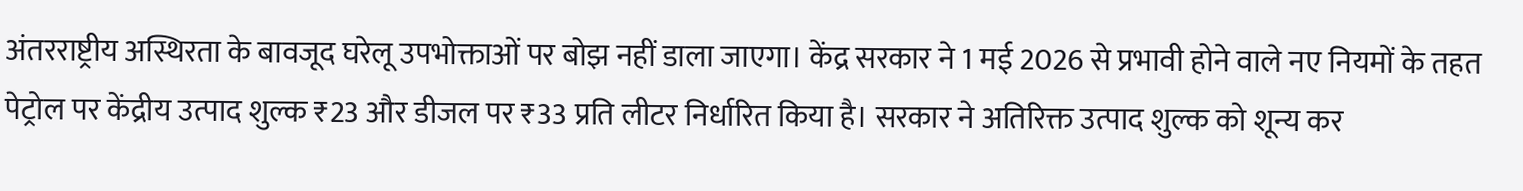अंतरराष्ट्रीय अस्थिरता के बावजूद घरेलू उपभोक्ताओं पर बोझ नहीं डाला जाएगा। केंद्र सरकार ने 1 मई 2026 से प्रभावी होने वाले नए नियमों के तहत पेट्रोल पर केंद्रीय उत्पाद शुल्क ₹23 और डीजल पर ₹33 प्रति लीटर निर्धारित किया है। सरकार ने अतिरिक्त उत्पाद शुल्क को शून्य कर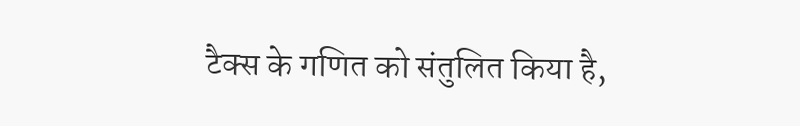टैक्स के गणित को संतुलित किया है,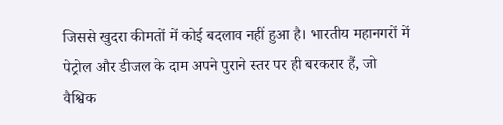जिससे खुदरा कीमतों में कोई बदलाव नहीं हुआ है। भारतीय महानगरों में पेट्रोल और डीजल के दाम अपने पुराने स्तर पर ही बरकरार हैं, जो वैश्विक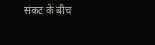संकट के बीच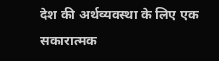देश की अर्थव्यवस्था के लिए एक सकारात्मक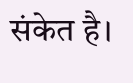संकेत है।